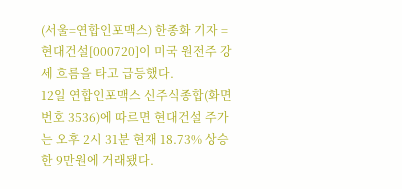(서울=연합인포맥스) 한종화 기자 = 현대건설[000720]이 미국 원전주 강세 흐름을 타고 급등했다.
12일 연합인포맥스 신주식종합(화면번호 3536)에 따르면 현대건설 주가는 오후 2시 31분 현재 18.73% 상승한 9만원에 거래됐다.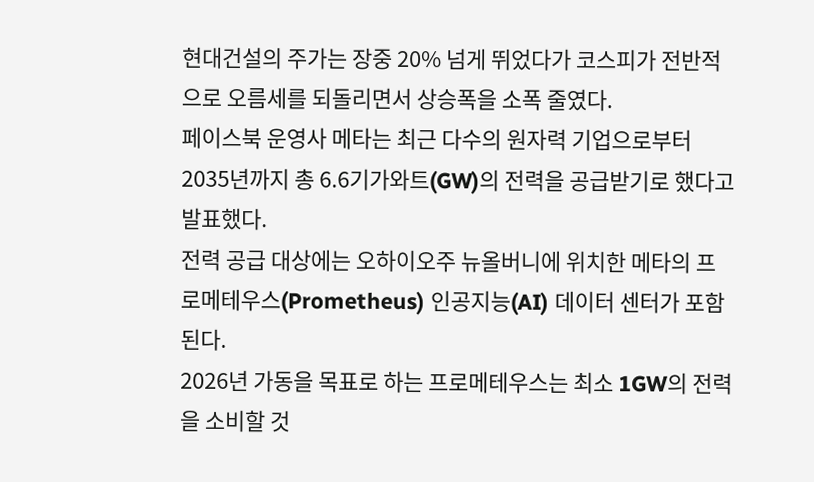현대건설의 주가는 장중 20% 넘게 뛰었다가 코스피가 전반적으로 오름세를 되돌리면서 상승폭을 소폭 줄였다.
페이스북 운영사 메타는 최근 다수의 원자력 기업으로부터 2035년까지 총 6.6기가와트(GW)의 전력을 공급받기로 했다고 발표했다.
전력 공급 대상에는 오하이오주 뉴올버니에 위치한 메타의 프로메테우스(Prometheus) 인공지능(AI) 데이터 센터가 포함된다.
2026년 가동을 목표로 하는 프로메테우스는 최소 1GW의 전력을 소비할 것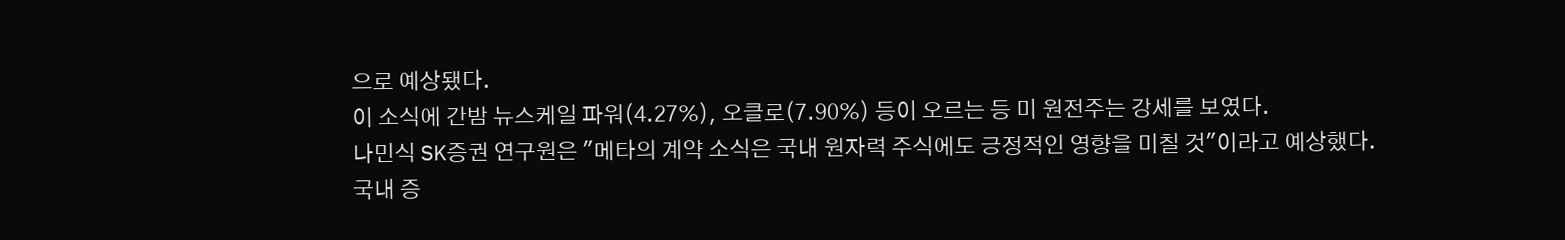으로 예상됐다.
이 소식에 간밤 뉴스케일 파워(4.27%), 오클로(7.90%) 등이 오르는 등 미 원전주는 강세를 보였다.
나민식 SK증권 연구원은 "메타의 계약 소식은 국내 원자력 주식에도 긍정적인 영향을 미칠 것"이라고 예상했다.
국내 증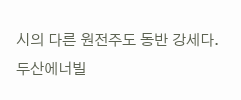시의 다른 원전주도 동반 강세다.
두산에너빌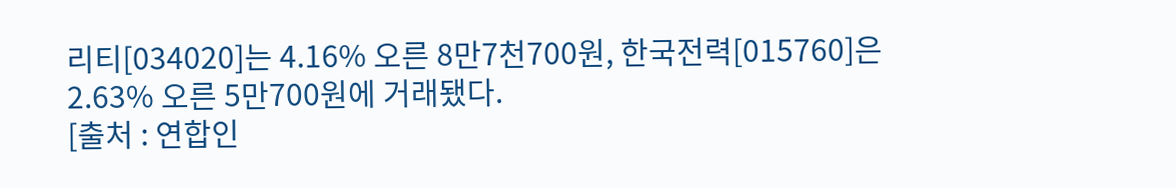리티[034020]는 4.16% 오른 8만7천700원, 한국전력[015760]은 2.63% 오른 5만700원에 거래됐다.
[출처 : 연합인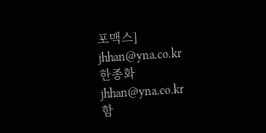포맥스]
jhhan@yna.co.kr
한종화
jhhan@yna.co.kr
함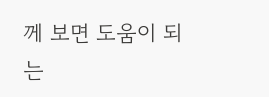께 보면 도움이 되는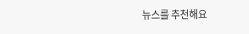뉴스를 추천해요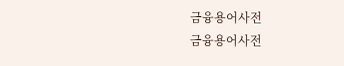금융용어사전
금융용어사전